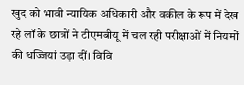खुद को भावी न्यायिक अधिकारी और वकील के रूप में देख रहे लॉ के छात्रों ने टीएमबीयू में चल रही परीक्षाओं में नियमों की धज्जियां उड़ा दीं। विवि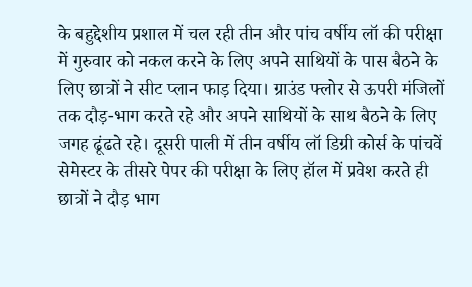के बहुद्देशीय प्रशाल में चल रही तीन और पांच वर्षीय लॉ की परीक्षा में गुरुवार को नकल करने के लिए अपने साथियों के पास बैठने के लिए छात्रों ने सीट प्लान फाड़ दिया। ग्राउंड फ्लोर से ऊपरी मंजिलों तक दौड़-भाग करते रहे और अपने साथियों के साथ बैठने के लिए जगह ढूंढते रहे। दूसरी पाली में तीन वर्षीय लॉ डिग्री कोर्स के पांचवें सेमेस्टर के तीसरे पेपर की परीक्षा के लिए हॉल में प्रवेश करते ही छात्रों ने दौड़ भाग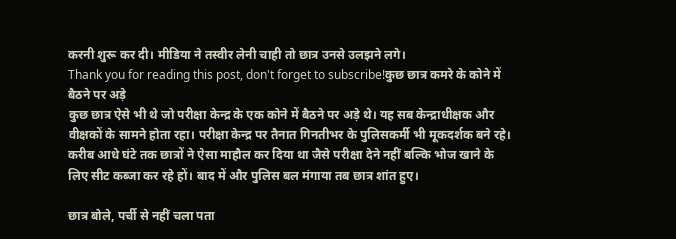करनी शुरू कर दी। मीडिया ने तस्वीर लेनी चाही तो छात्र उनसे उलझने लगे।
Thank you for reading this post, don't forget to subscribe!कुछ छात्र कमरे के कोने में बैठने पर अड़े
कुछ छात्र ऐसे भी थे जो परीक्षा केन्द्र के एक कोने में बैठने पर अड़े थे। यह सब केन्द्राधीक्षक और वीक्षकों के सामने होता रहा। परीक्षा केन्द्र पर तैनात गिनतीभर के पुलिसकर्मी भी मूकदर्शक बने रहे। करीब आधे घंटे तक छात्रों ने ऐसा माहौल कर दिया था जैसे परीक्षा देने नहीं बल्कि भोज खाने के लिए सीट कब्जा कर रहे हों। बाद में और पुलिस बल मंगाया तब छात्र शांत हुए।

छात्र बोले, पर्ची से नहीं चला पता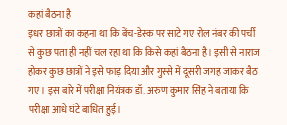कहां बैठना है
इधर छात्रों का कहना था कि बेंच-डेस्क पर साटे गए रोल नंबर की पर्ची से कुछ पता ही नहीं चल रहा था कि किसे कहां बैठना है। इसी से नाराज होकर कुछ छात्रों ने इसे फाड़ दिया और गुस्से में दूसरी जगह जाकर बैठ गए। इस बारे में परीक्षा नियंत्रक डॉ. अरुण कुमार सिंह ने बताया कि परीक्षा आधे घंटे बाधित हुई।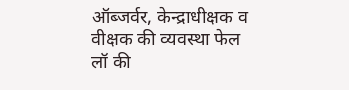ऑब्जर्वर, केन्द्राधीक्षक व वीक्षक की व्यवस्था फेल
लॉ की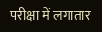परीक्षा में लगातार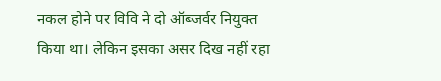नकल होने पर विवि ने दो ऑब्जर्वर नियुक्त किया था। लेकिन इसका असर दिख नहीं रहा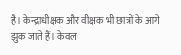है। केन्द्राधीक्षक और वीक्षक भी छात्रों के आगे झुक जाते हैं। केवल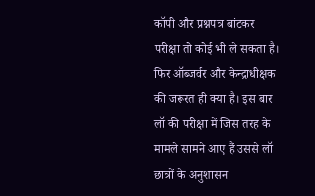कॉपी और प्रश्नपत्र बांटकर परीक्षा तो कोई भी ले सकता है। फिर ऑब्जर्वर और केन्द्राधीक्षक की जरूरत ही क्या है। इस बार लॉ की परीक्षा में जिस तरह के मामले सामने आए हैं उससे लॉ छात्रों के अनुशासन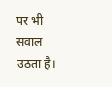पर भी सवाल उठता है।